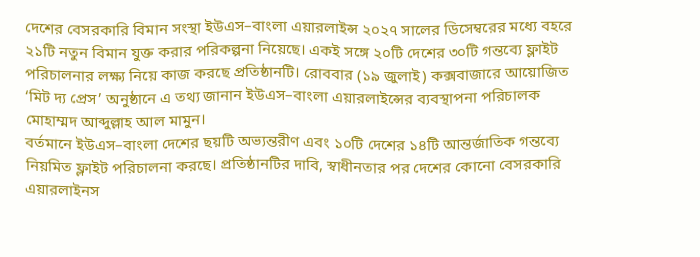দেশের বেসরকারি বিমান সংস্থা ইউএস–বাংলা এয়ারলাইন্স ২০২৭ সালের ডিসেম্বরের মধ্যে বহরে ২১টি নতুন বিমান যুক্ত করার পরিকল্পনা নিয়েছে। একই সঙ্গে ২০টি দেশের ৩০টি গন্তব্যে ফ্লাইট পরিচালনার লক্ষ্য নিয়ে কাজ করছে প্রতিষ্ঠানটি। রোববার (১৯ জুলাই) কক্সবাজারে আয়োজিত ‘মিট দ্য প্রেস’ অনুষ্ঠানে এ তথ্য জানান ইউএস–বাংলা এয়ারলাইন্সের ব্যবস্থাপনা পরিচালক মোহাম্মদ আব্দুল্লাহ আল মামুন।
বর্তমানে ইউএস–বাংলা দেশের ছয়টি অভ্যন্তরীণ এবং ১০টি দেশের ১৪টি আন্তর্জাতিক গন্তব্যে নিয়মিত ফ্লাইট পরিচালনা করছে। প্রতিষ্ঠানটির দাবি, স্বাধীনতার পর দেশের কোনো বেসরকারি এয়ারলাইনস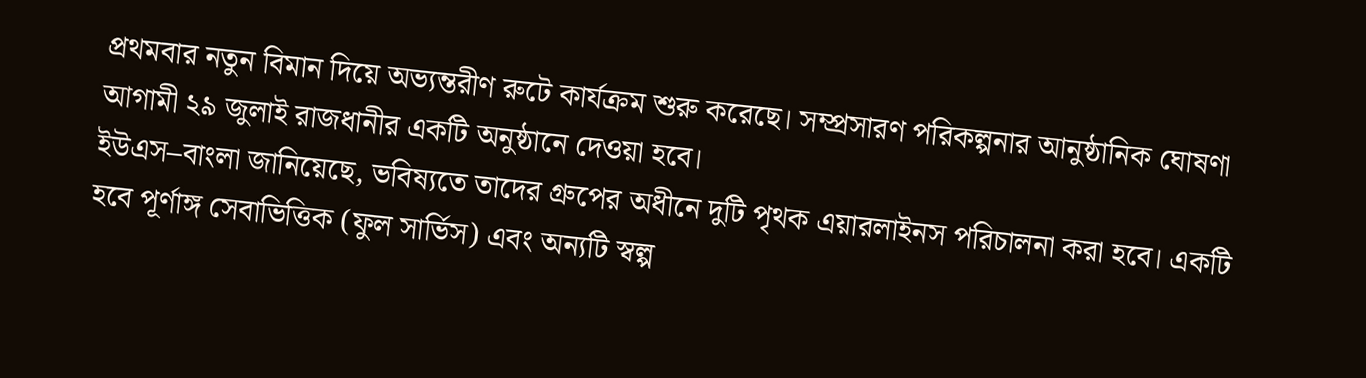প্রথমবার নতুন বিমান দিয়ে অভ্যন্তরীণ রুটে কার্যক্রম শুরু করেছে। সম্প্রসারণ পরিকল্পনার আনুষ্ঠানিক ঘোষণা আগামী ২৯ জুলাই রাজধানীর একটি অনুষ্ঠানে দেওয়া হবে।
ইউএস–বাংলা জানিয়েছে, ভবিষ্যতে তাদের গ্রুপের অধীনে দুটি পৃথক এয়ারলাইনস পরিচালনা করা হবে। একটি হবে পূর্ণাঙ্গ সেবাভিত্তিক (ফুল সার্ভিস) এবং অন্যটি স্বল্প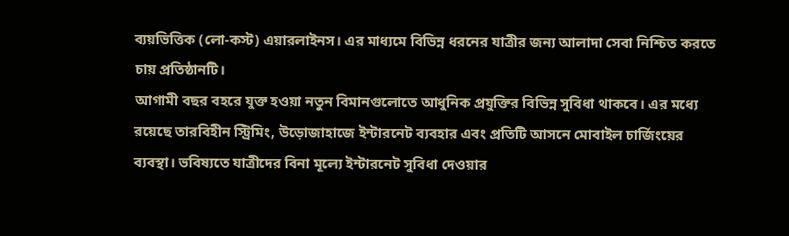ব্যয়ভিত্তিক (লো-কস্ট) এয়ারলাইনস। এর মাধ্যমে বিভিন্ন ধরনের যাত্রীর জন্য আলাদা সেবা নিশ্চিত করতে চায় প্রতিষ্ঠানটি।
আগামী বছর বহরে যুক্ত হওয়া নতুন বিমানগুলোতে আধুনিক প্রযুক্তির বিভিন্ন সুবিধা থাকবে। এর মধ্যে রয়েছে তারবিহীন স্ট্রিমিং, উড়োজাহাজে ইন্টারনেট ব্যবহার এবং প্রতিটি আসনে মোবাইল চার্জিংয়ের ব্যবস্থা। ভবিষ্যতে যাত্রীদের বিনা মূল্যে ইন্টারনেট সুবিধা দেওয়ার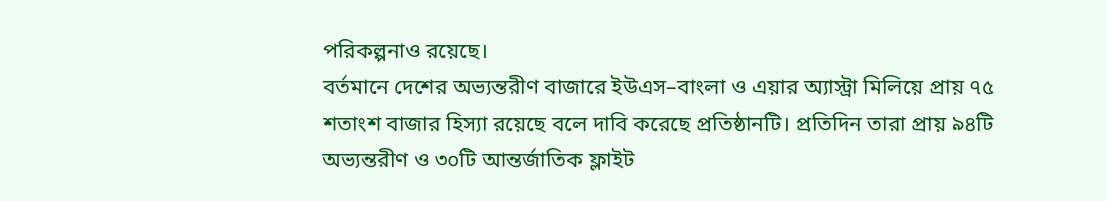পরিকল্পনাও রয়েছে।
বর্তমানে দেশের অভ্যন্তরীণ বাজারে ইউএস–বাংলা ও এয়ার অ্যাস্ট্রা মিলিয়ে প্রায় ৭৫ শতাংশ বাজার হিস্যা রয়েছে বলে দাবি করেছে প্রতিষ্ঠানটি। প্রতিদিন তারা প্রায় ৯৪টি অভ্যন্তরীণ ও ৩০টি আন্তর্জাতিক ফ্লাইট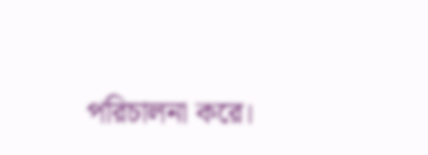পরিচালনা করে।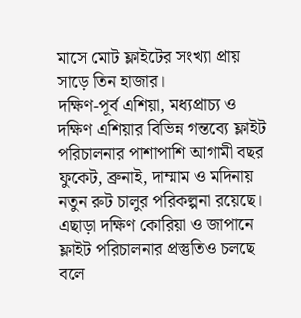মাসে মোট ফ্লাইটের সংখ্যা প্রায় সাড়ে তিন হাজার।
দক্ষিণ-পূর্ব এশিয়া, মধ্যপ্রাচ্য ও দক্ষিণ এশিয়ার বিভিন্ন গন্তব্যে ফ্লাইট পরিচালনার পাশাপাশি আগামী বছর ফুকেট, ব্রুনাই, দাম্মাম ও মদিনায় নতুন রুট চালুর পরিকল্পনা রয়েছে। এছাড়া দক্ষিণ কোরিয়া ও জাপানে ফ্লাইট পরিচালনার প্রস্তুতিও চলছে বলে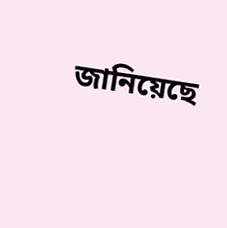জানিয়েছে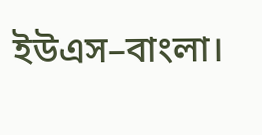ইউএস–বাংলা।